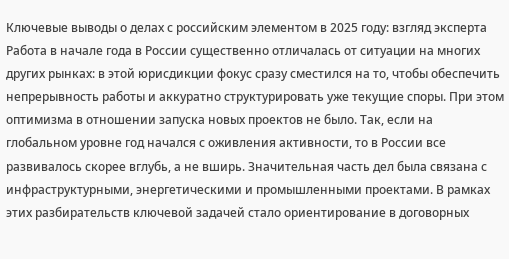Ключевые выводы о делах с российским элементом в 2025 году: взгляд эксперта
Работа в начале года в России существенно отличалась от ситуации на многих других рынках: в этой юрисдикции фокус сразу сместился на то, чтобы обеспечить непрерывность работы и аккуратно структурировать уже текущие споры. При этом оптимизма в отношении запуска новых проектов не было. Так, если на глобальном уровне год начался с оживления активности, то в России все развивалось скорее вглубь, а не вширь. Значительная часть дел была связана с инфраструктурными, энергетическими и промышленными проектами. В рамках этих разбирательств ключевой задачей стало ориентирование в договорных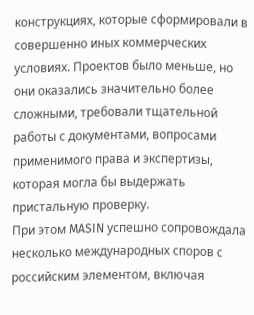конструкциях, которые сформировали в совершенно иных коммерческих условиях. Проектов было меньше, но они оказались значительно более сложными, требовали тщательной работы с документами, вопросами применимого права и экспертизы, которая могла бы выдержать пристальную проверку.
При этом MASIN успешно сопровождала несколько международных споров с российским элементом, включая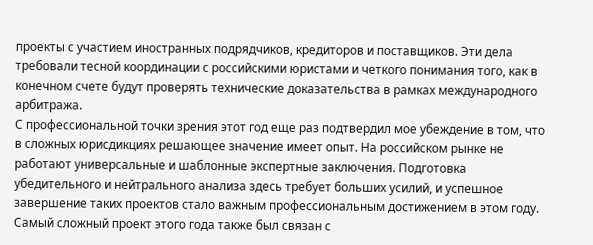проекты с участием иностранных подрядчиков, кредиторов и поставщиков. Эти дела требовали тесной координации с российскими юристами и четкого понимания того, как в конечном счете будут проверять технические доказательства в рамках международного арбитража.
С профессиональной точки зрения этот год еще раз подтвердил мое убеждение в том, что в сложных юрисдикциях решающее значение имеет опыт. На российском рынке не работают универсальные и шаблонные экспертные заключения. Подготовка убедительного и нейтрального анализа здесь требует больших усилий, и успешное завершение таких проектов стало важным профессиональным достижением в этом году.
Самый сложный проект этого года также был связан с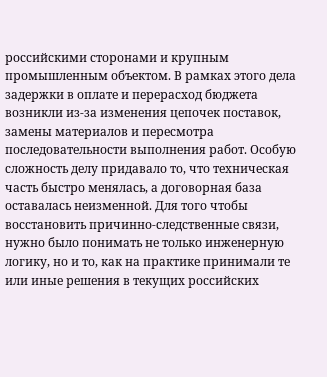российскими сторонами и крупным промышленным объектом. В рамках этого дела задержки в оплате и перерасход бюджета возникли из-за изменения цепочек поставок, замены материалов и пересмотра последовательности выполнения работ. Особую сложность делу придавало то, что техническая часть быстро менялась, а договорная база оставалась неизменной. Для того чтобы восстановить причинно-следственные связи, нужно было понимать не только инженерную логику, но и то, как на практике принимали те или иные решения в текущих российских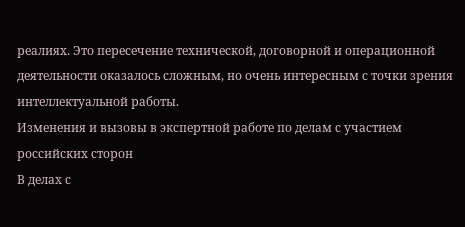реалиях. Это пересечение технической, договорной и операционной деятельности оказалось сложным, но очень интересным с точки зрения интеллектуальной работы.
Изменения и вызовы в экспертной работе по делам с участием российских сторон
В делах с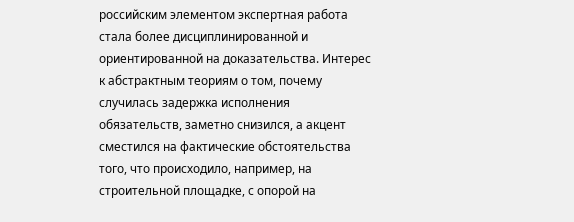российским элементом экспертная работа стала более дисциплинированной и ориентированной на доказательства. Интерес к абстрактным теориям о том, почему случилась задержка исполнения обязательств, заметно снизился, а акцент сместился на фактические обстоятельства того, что происходило, например, на строительной площадке, с опорой на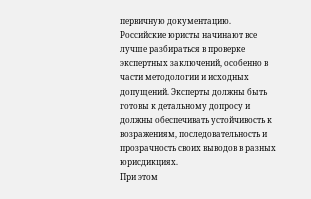первичную документацию.
Российские юристы начинают все лучше разбираться в проверке экспертных заключений, особенно в части методологии и исходных допущений. Эксперты должны быть готовы к детальному допросу и должны обеспечивать устойчивость к возражениям, последовательность и прозрачность своих выводов в разных юрисдикциях.
При этом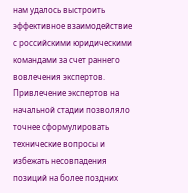нам удалось выстроить эффективное взаимодействие с российскими юридическими командами за счет раннего вовлечения экспертов. Привлечение экспертов на начальной стадии позволяло точнее сформулировать технические вопросы и избежать несовпадения позиций на более поздних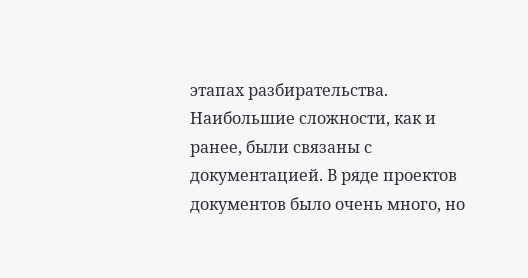этапах разбирательства.
Наибольшие сложности, как и ранее, были связаны с документацией. В ряде проектов документов было очень много, но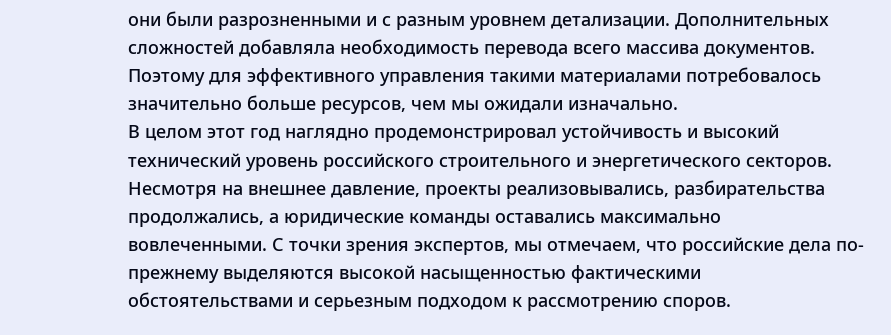они были разрозненными и с разным уровнем детализации. Дополнительных сложностей добавляла необходимость перевода всего массива документов. Поэтому для эффективного управления такими материалами потребовалось значительно больше ресурсов, чем мы ожидали изначально.
В целом этот год наглядно продемонстрировал устойчивость и высокий технический уровень российского строительного и энергетического секторов. Несмотря на внешнее давление, проекты реализовывались, разбирательства продолжались, а юридические команды оставались максимально вовлеченными. С точки зрения экспертов, мы отмечаем, что российские дела по-прежнему выделяются высокой насыщенностью фактическими обстоятельствами и серьезным подходом к рассмотрению споров.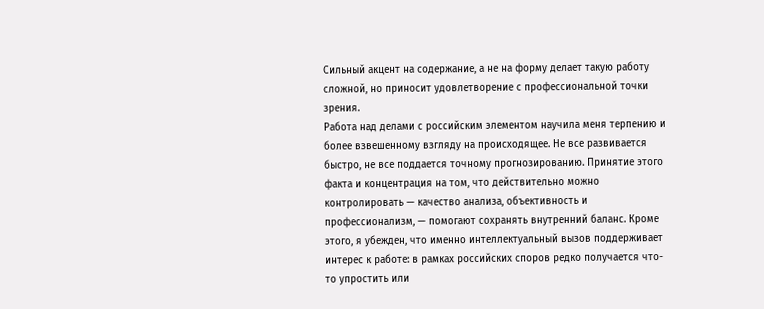Сильный акцент на содержание, а не на форму делает такую работу сложной, но приносит удовлетворение с профессиональной точки зрения.
Работа над делами с российским элементом научила меня терпению и более взвешенному взгляду на происходящее. Не все развивается быстро, не все поддается точному прогнозированию. Принятие этого факта и концентрация на том, что действительно можно контролировать — качество анализа, объективность и профессионализм, — помогают сохранять внутренний баланс. Кроме этого, я убежден, что именно интеллектуальный вызов поддерживает интерес к работе: в рамках российских споров редко получается что-то упростить или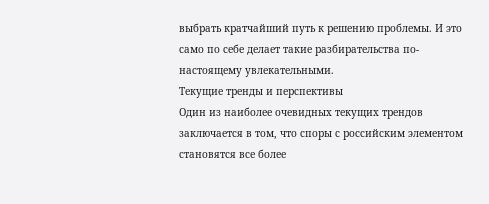выбрать кратчайший путь к решению проблемы. И это само по себе делает такие разбирательства по-настоящему увлекательными.
Текущие тренды и перспективы
Один из наиболее очевидных текущих трендов заключается в том, что споры с российским элементом становятся все более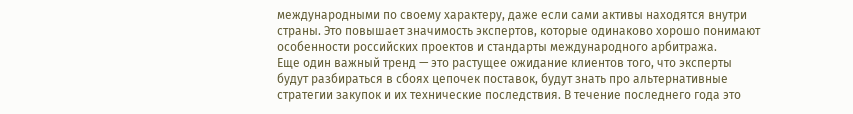международными по своему характеру, даже если сами активы находятся внутри страны. Это повышает значимость экспертов, которые одинаково хорошо понимают особенности российских проектов и стандарты международного арбитража.
Еще один важный тренд — это растущее ожидание клиентов того, что эксперты будут разбираться в сбоях цепочек поставок, будут знать про альтернативные стратегии закупок и их технические последствия. В течение последнего года это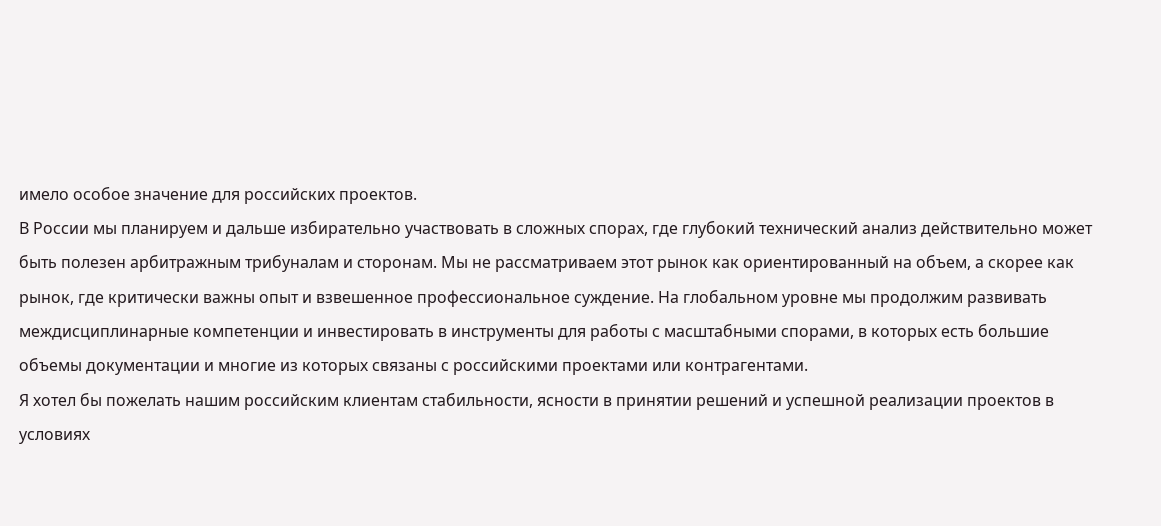имело особое значение для российских проектов.
В России мы планируем и дальше избирательно участвовать в сложных спорах, где глубокий технический анализ действительно может быть полезен арбитражным трибуналам и сторонам. Мы не рассматриваем этот рынок как ориентированный на объем, а скорее как рынок, где критически важны опыт и взвешенное профессиональное суждение. На глобальном уровне мы продолжим развивать междисциплинарные компетенции и инвестировать в инструменты для работы с масштабными спорами, в которых есть большие объемы документации и многие из которых связаны с российскими проектами или контрагентами.
Я хотел бы пожелать нашим российским клиентам стабильности, ясности в принятии решений и успешной реализации проектов в условиях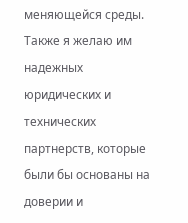меняющейся среды. Также я желаю им надежных юридических и технических партнерств, которые были бы основаны на доверии и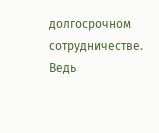долгосрочном сотрудничестве. Ведь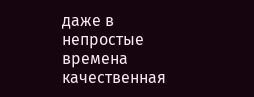даже в непростые времена качественная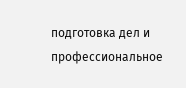подготовка дел и профессиональное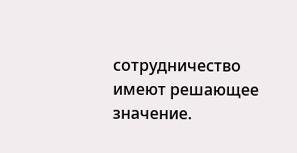сотрудничество имеют решающее значение.